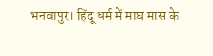भनवापुर। हिंदू धर्म में माघ मास के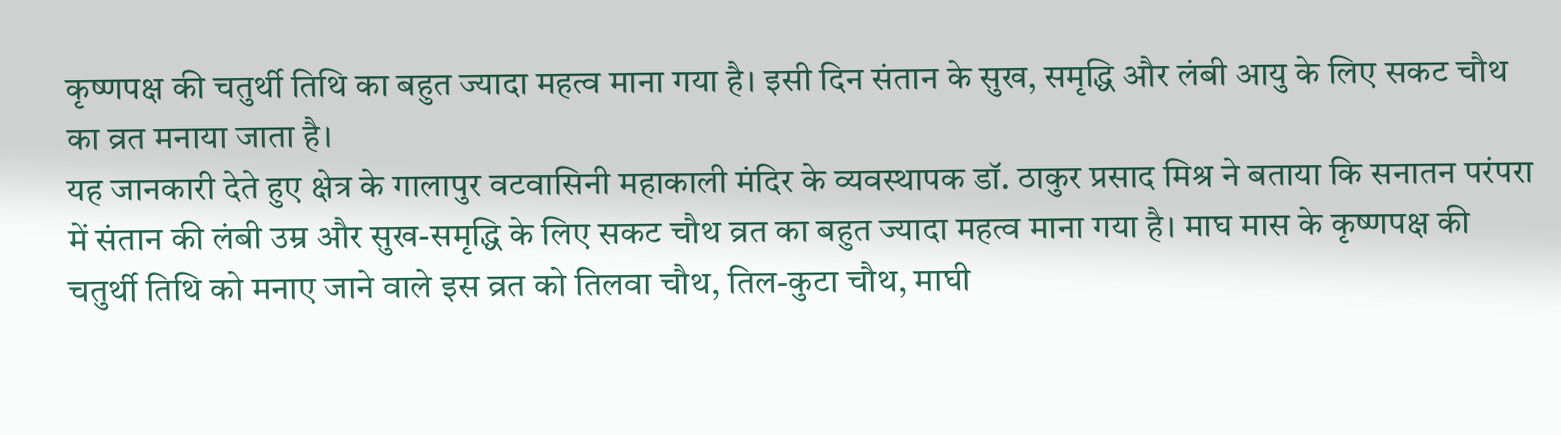कृष्णपक्ष की चतुर्थी तिथि का बहुत ज्यादा महत्व माना गया है। इसी दिन संतान के सुख, समृद्धि और लंबी आयु के लिए सकट चौथ का व्रत मनाया जाता है।
यह जानकारी देते हुए क्षेत्र के गालापुर वटवासिनी महाकाली मंदिर के व्यवस्थापक डॉ. ठाकुर प्रसाद मिश्र ने बताया कि सनातन परंपरा में संतान की लंबी उम्र और सुख-समृद्धि के लिए सकट चौथ व्रत का बहुत ज्यादा महत्व माना गया है। माघ मास के कृष्णपक्ष की चतुर्थी तिथि को मनाए जाने वाले इस व्रत को तिलवा चौथ, तिल-कुटा चौथ, माघी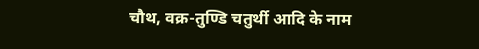चौथ, वक्र-तुण्डि चतुर्थी आदि के नाम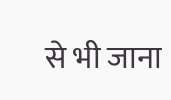से भी जाना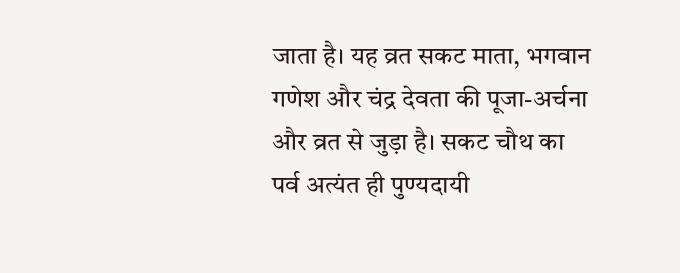जाता है। यह व्रत सकट माता, भगवान गणेश और चंद्र देवता की पूजा-अर्चना और व्रत से जुड़ा है। सकट चौथ का पर्व अत्यंत ही पुण्यदायी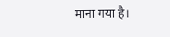माना गया है।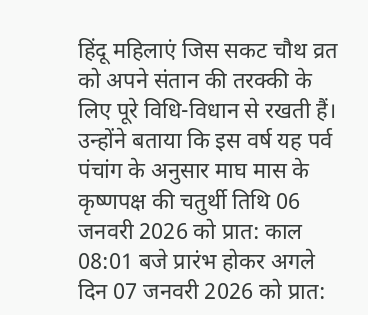हिंदू महिलाएं जिस सकट चौथ व्रत को अपने संतान की तरक्की के लिए पूरे विधि-विधान से रखती हैं। उन्होंने बताया कि इस वर्ष यह पर्व पंचांग के अनुसार माघ मास के कृष्णपक्ष की चतुर्थी तिथि 06 जनवरी 2026 को प्रात: काल 08:01 बजे प्रारंभ होकर अगले दिन 07 जनवरी 2026 को प्रात: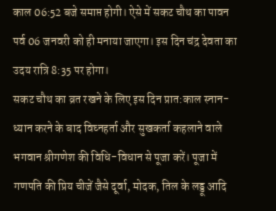काल 06:52 बजे समाप्त होगी। ऐसे में सकट चौथ का पावन पर्व 06 जनवरी को ही मनाया जाएगा। इस दिन चंद्र देवता का उदय रात्रि 8:35 पर होगा।
सकट चौथ का व्रत रखने के लिए इस दिन प्रात:काल स्नान-ध्यान करने के बाद विघ्नहर्ता और सुखकर्ता कहलाने वाले भगवान श्रीगणेश की विधि-विधान से पूजा करें। पूजा में गणपति की प्रिय चीजें जैसे दूर्वा, मोदक, तिल के लड्डू आदि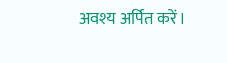अवश्य अर्पित करें।